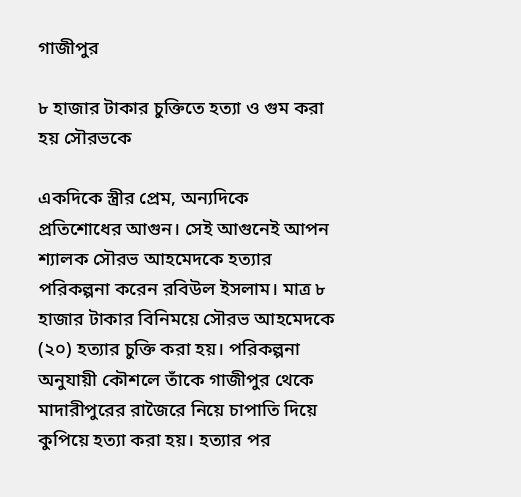গাজীপুর

৮ হাজার টাকার চুক্তিতে হত্যা ও গুম করা হয় সৌরভকে

একদিকে স্ত্রীর প্রেম, অন্যদিকে প্রতিশোধের আগুন। সেই আগুনেই আপন শ্যালক সৌরভ আহমেদকে হত্যার পরিকল্পনা করেন রবিউল ইসলাম। মাত্র ৮ হাজার টাকার বিনিময়ে সৌরভ আহমেদকে (২০) হত্যার চুক্তি করা হয়। পরিকল্পনা অনুযায়ী কৌশলে তাঁকে গাজীপুর থেকে মাদারীপুরের রাজৈরে নিয়ে চাপাতি দিয়ে কুপিয়ে হত্যা করা হয়। হত্যার পর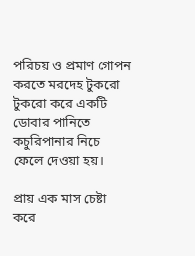পরিচয় ও প্রমাণ গোপন করতে মরদেহ টুকরো টুকরো করে একটি ডোবার পানিতে কচুরিপানার নিচে ফেলে দেওয়া হয়।

প্রায় এক মাস চেষ্টা করে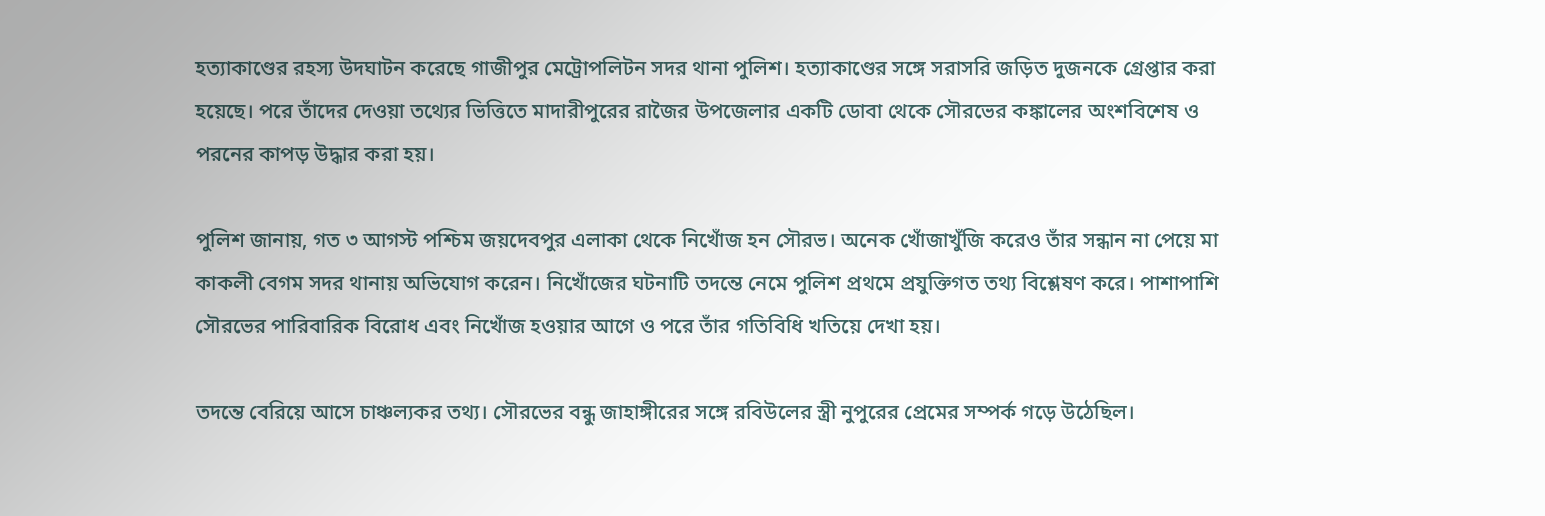হত্যাকাণ্ডের রহস্য উদঘাটন করেছে গাজীপুর মেট্রোপলিটন সদর থানা পুলিশ। হত্যাকাণ্ডের সঙ্গে সরাসরি জড়িত দুজনকে গ্রেপ্তার করা হয়েছে। পরে তাঁদের দেওয়া তথ্যের ভিত্তিতে মাদারীপুরের রাজৈর উপজেলার একটি ডোবা থেকে সৌরভের কঙ্কালের অংশবিশেষ ও পরনের কাপড় উদ্ধার করা হয়।

পুলিশ জানায়, গত ৩ আগস্ট পশ্চিম জয়দেবপুর এলাকা থেকে নিখোঁজ হন সৌরভ। অনেক খোঁজাখুঁজি করেও তাঁর সন্ধান না পেয়ে মা কাকলী বেগম সদর থানায় অভিযোগ করেন। নিখোঁজের ঘটনাটি তদন্তে নেমে পুলিশ প্রথমে প্রযুক্তিগত তথ্য বিশ্লেষণ করে। পাশাপাশি সৌরভের পারিবারিক বিরোধ এবং নিখোঁজ হওয়ার আগে ও পরে তাঁর গতিবিধি খতিয়ে দেখা হয়।

তদন্তে বেরিয়ে আসে চাঞ্চল্যকর তথ্য। সৌরভের বন্ধু জাহাঙ্গীরের সঙ্গে রবিউলের স্ত্রী নুপুরের প্রেমের সম্পর্ক গড়ে উঠেছিল।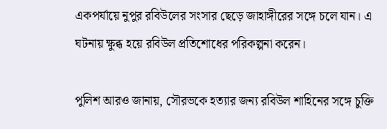একপর্যায়ে নুপুর রবিউলের সংসার ছেড়ে জাহাঙ্গীরের সঙ্গে চলে যান। এ ঘটনায় ক্ষুব্ধ হয়ে রবিউল প্রতিশোধের পরিকল্পনা করেন।

পুলিশ আরও জানায়, সৌরভকে হত্যার জন্য রবিউল শাহিনের সঙ্গে চুক্তি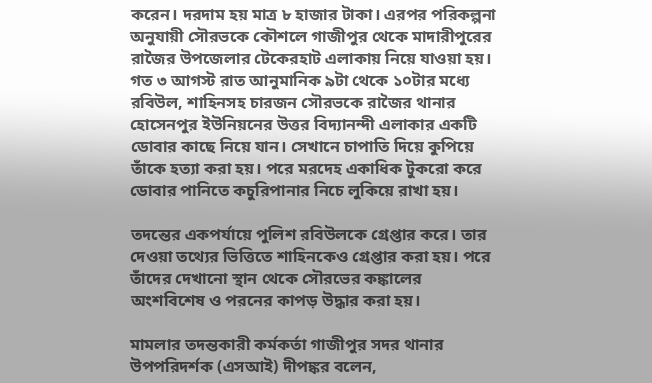করেন। দরদাম হয় মাত্র ৮ হাজার টাকা। এরপর পরিকল্পনা অনুযায়ী সৌরভকে কৌশলে গাজীপুর থেকে মাদারীপুরের রাজৈর উপজেলার টেকেরহাট এলাকায় নিয়ে যাওয়া হয়। গত ৩ আগস্ট রাত আনুমানিক ৯টা থেকে ১০টার মধ্যে রবিউল, শাহিনসহ চারজন সৌরভকে রাজৈর থানার হোসেনপুর ইউনিয়নের উত্তর বিদ্যানন্দী এলাকার একটি ডোবার কাছে নিয়ে যান। সেখানে চাপাতি দিয়ে কুপিয়ে তাঁকে হত্যা করা হয়। পরে মরদেহ একাধিক টুকরো করে ডোবার পানিতে কচুরিপানার নিচে লুকিয়ে রাখা হয়।

তদন্তের একপর্যায়ে পুলিশ রবিউলকে গ্রেপ্তার করে। তার দেওয়া তথ্যের ভিত্তিতে শাহিনকেও গ্রেপ্তার করা হয়। পরে তাঁদের দেখানো স্থান থেকে সৌরভের কঙ্কালের অংশবিশেষ ও পরনের কাপড় উদ্ধার করা হয়।

মামলার তদন্তকারী কর্মকর্তা গাজীপুর সদর থানার উপপরিদর্শক (এসআই) দীপঙ্কর বলেন,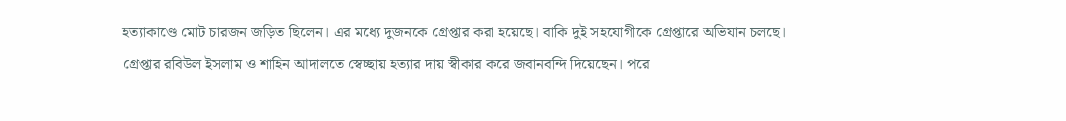হত্যাকাণ্ডে মোট চারজন জড়িত ছিলেন। এর মধ্যে দুজনকে গ্রেপ্তার করা হয়েছে। বাকি দুই সহযোগীকে গ্রেপ্তারে অভিযান চলছে। গ্রেপ্তার রবিউল ইসলাম ও শাহিন আদালতে স্বেচ্ছায় হত্যার দায় স্বীকার করে জবানবন্দি দিয়েছেন। পরে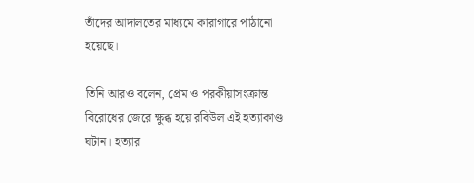তাঁদের আদালতের মাধ্যমে কারাগারে পাঠানো হয়েছে।

তিনি আরও বলেন, প্রেম ও পরকীয়াসংক্রান্ত বিরোধের জেরে ক্ষুব্ধ হয়ে রবিউল এই হত্যাকাণ্ড ঘটান। হত্যার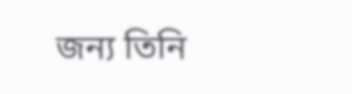জন্য তিনি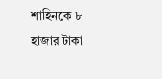শাহিনকে ৮ হাজার টাকা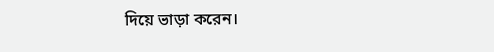দিয়ে ভাড়া করেন।